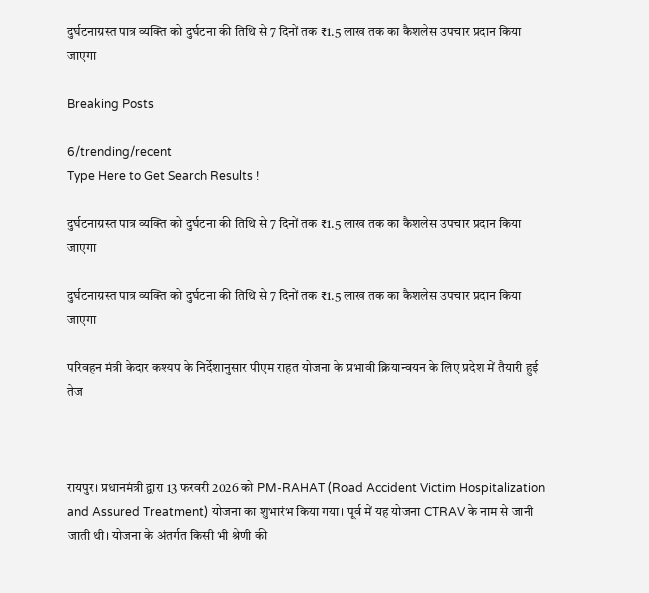दुर्घटनाग्रस्त पात्र व्यक्ति को दुर्घटना की तिथि से 7 दिनों तक ₹1.5 लाख तक का कैशलेस उपचार प्रदान किया जाएगा

Breaking Posts

6/trending/recent
Type Here to Get Search Results !

दुर्घटनाग्रस्त पात्र व्यक्ति को दुर्घटना की तिथि से 7 दिनों तक ₹1.5 लाख तक का कैशलेस उपचार प्रदान किया जाएगा

दुर्घटनाग्रस्त पात्र व्यक्ति को दुर्घटना की तिथि से 7 दिनों तक ₹1.5 लाख तक का कैशलेस उपचार प्रदान किया जाएगा

परिवहन मंत्री केदार कश्यप के निर्देशानुसार पीएम राहत योजना के प्रभावी क्रियान्वयन के लिए प्रदेश में तैयारी हुई तेज



रायपुर। प्रधानमंत्री द्वारा 13 फरवरी 2026 को PM-RAHAT (Road Accident Victim Hospitalization and Assured Treatment) योजना का शुभारंभ किया गया। पूर्व में यह योजना CTRAV के नाम से जानी जाती थी। योजना के अंतर्गत किसी भी श्रेणी की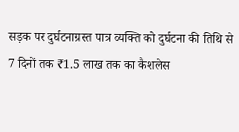सड़क पर दुर्घटनाग्रस्त पात्र व्यक्ति को दुर्घटना की तिथि से 7 दिनों तक ₹1.5 लाख तक का कैशलेस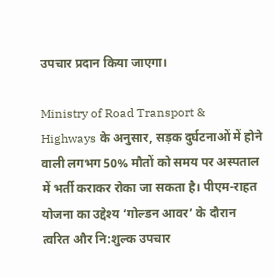उपचार प्रदान किया जाएगा।

Ministry of Road Transport & Highways के अनुसार, सड़क दुर्घटनाओं में होने वाली लगभग 50% मौतों को समय पर अस्पताल में भर्ती कराकर रोका जा सकता है। पीएम-राहत योजना का उद्देश्य ‘गोल्डन आवर’ के दौरान त्वरित और नि:शुल्क उपचार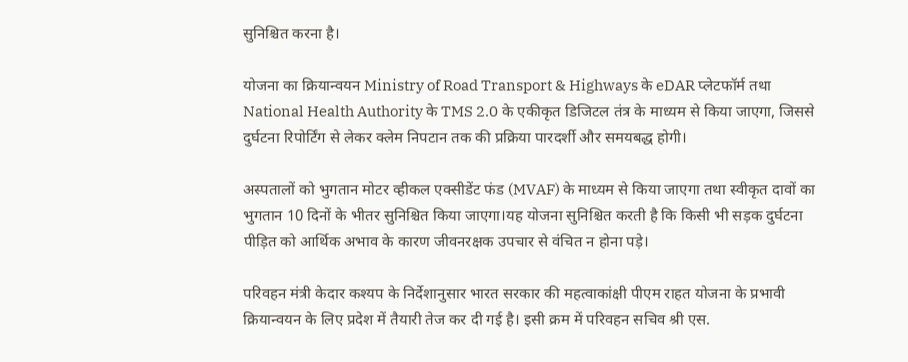सुनिश्चित करना है।

योजना का क्रियान्वयन Ministry of Road Transport & Highways के eDAR प्लेटफॉर्म तथा National Health Authority के TMS 2.0 के एकीकृत डिजिटल तंत्र के माध्यम से किया जाएगा, जिससे दुर्घटना रिपोर्टिंग से लेकर क्लेम निपटान तक की प्रक्रिया पारदर्शी और समयबद्ध होगी।

अस्पतालों को भुगतान मोटर व्हीकल एक्सीडेंट फंड (MVAF) के माध्यम से किया जाएगा तथा स्वीकृत दावों का भुगतान 10 दिनों के भीतर सुनिश्चित किया जाएगा।यह योजना सुनिश्चित करती है कि किसी भी सड़क दुर्घटना पीड़ित को आर्थिक अभाव के कारण जीवनरक्षक उपचार से वंचित न होना पड़े।

परिवहन मंत्री केदार कश्यप के निर्देशानुसार भारत सरकार की महत्वाकांक्षी पीएम राहत योजना के प्रभावी क्रियान्वयन के लिए प्रदेश में तैयारी तेज कर दी गई है। इसी क्रम में परिवहन सचिव श्री एस.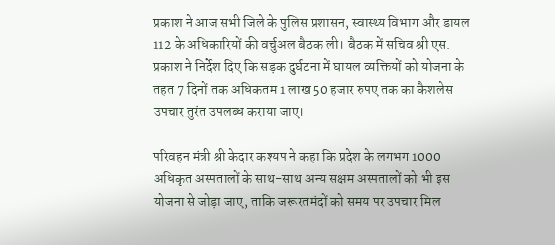प्रकाश ने आज सभी जिले के पुलिस प्रशासन, स्वास्थ्य विभाग और डायल 112 के अधिकारियों की वर्चुअल बैठक ली। बैठक में सचिव श्री एस. प्रकाश ने निर्देश दिए कि सड़क दुर्घटना में घायल व्यक्तियों को योजना के तहत 7 दिनों तक अधिकतम 1 लाख 50 हजार रुपए तक का कैशलेस उपचार तुरंत उपलब्ध कराया जाए।

परिवहन मंत्री श्री केदार कश्यप ने कहा कि प्रदेश के लगभग 1000 अधिकृत अस्पतालों के साथ-साथ अन्य सक्षम अस्पतालों को भी इस योजना से जोड़ा जाए, ताकि जरूरतमंदों को समय पर उपचार मिल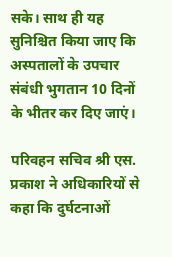सके। साथ ही यह सुनिश्चित किया जाए कि अस्पतालों के उपचार संबंधी भुगतान 10 दिनों के भीतर कर दिए जाएं।

परिवहन सचिव श्री एस. प्रकाश ने अधिकारियों से कहा कि दुर्घटनाओं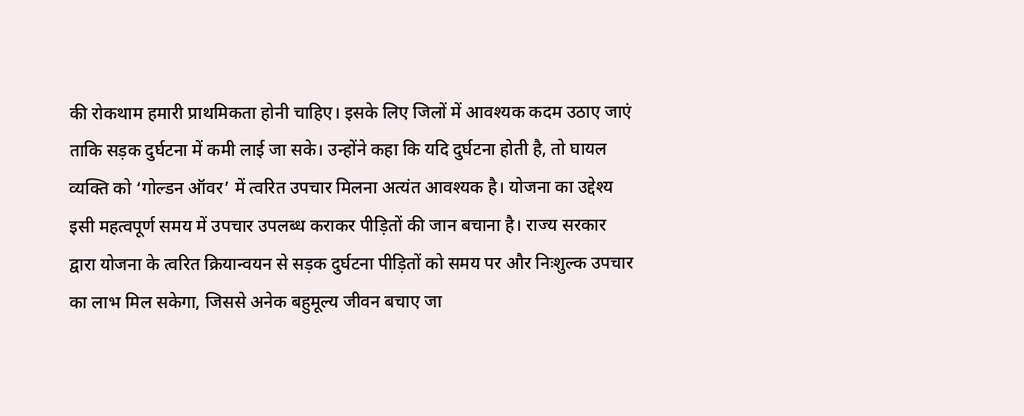की रोकथाम हमारी प्राथमिकता होनी चाहिए। इसके लिए जिलों में आवश्यक कदम उठाए जाएं ताकि सड़क दुर्घटना में कमी लाई जा सके। उन्होंने कहा कि यदि दुर्घटना होती है, तो घायल व्यक्ति को ‘गोल्डन ऑवर’ में त्वरित उपचार मिलना अत्यंत आवश्यक है। योजना का उद्देश्य इसी महत्वपूर्ण समय में उपचार उपलब्ध कराकर पीड़ितों की जान बचाना है। राज्य सरकार द्वारा योजना के त्वरित क्रियान्वयन से सड़क दुर्घटना पीड़ितों को समय पर और निःशुल्क उपचार का लाभ मिल सकेगा, जिससे अनेक बहुमूल्य जीवन बचाए जा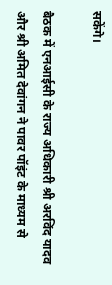सकेंगे।

बैठक में एनआईसी के राज्य अधिकारी श्री अरविंद यादव और श्री अमित देवांगन ने पावर पॉइंट के माध्यम से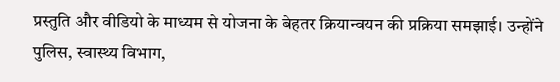प्रस्तुति और वीडियो के माध्यम से योजना के बेहतर क्रियान्वयन की प्रक्रिया समझाई। उन्होंने पुलिस, स्वास्थ्य विभाग,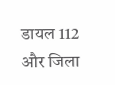डायल 112 और जिला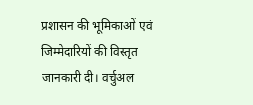प्रशासन की भूमिकाओं एवं जिम्मेदारियों की विस्तृत जानकारी दी। वर्चुअल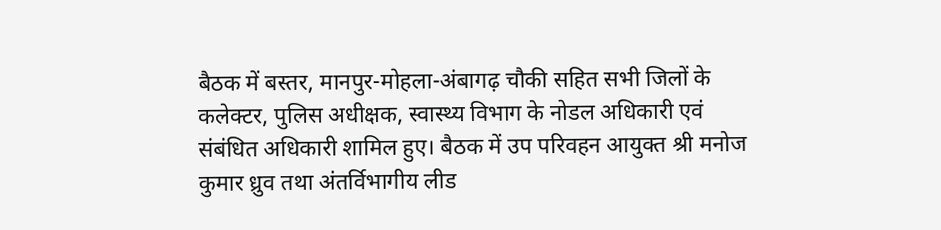बैठक में बस्तर, मानपुर-मोहला-अंबागढ़ चौकी सहित सभी जिलों के कलेक्टर, पुलिस अधीक्षक, स्वास्थ्य विभाग के नोडल अधिकारी एवं संबंधित अधिकारी शामिल हुए। बैठक में उप परिवहन आयुक्त श्री मनोज कुमार ध्रुव तथा अंतर्विभागीय लीड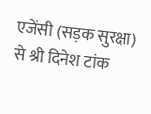एजेंसी (सड़क सुरक्षा) से श्री दिनेश टांक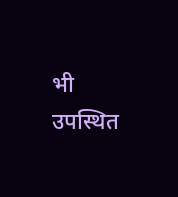भी उपस्थित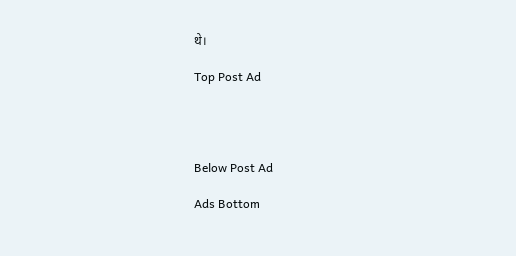थे।

Top Post Ad




Below Post Ad

Ads Bottom